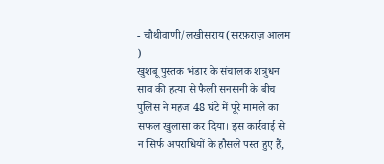- चौथीवाणी/लखीसराय(सरफ़राज़ आलम )
खुशबू पुस्तक भंडार के संचालक शत्रुधन साव की हत्या से फैली सनसनी के बीच पुलिस ने महज 48 घंटे में पूरे मामले का सफल खुलासा कर दिया। इस कार्रवाई से न सिर्फ अपराधियों के हौसले पस्त हुए हैं,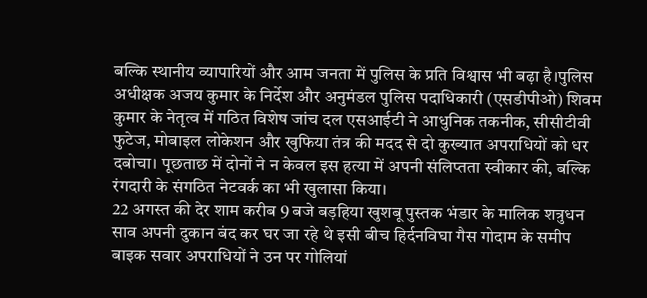बल्कि स्थानीय व्यापारियों और आम जनता में पुलिस के प्रति विश्वास भी बढ़ा है।पुलिस अधीक्षक अजय कुमार के निर्देश और अनुमंडल पुलिस पदाधिकारी (एसडीपीओ) शिवम कुमार के नेतृत्व में गठित विशेष जांच दल एसआईटी ने आधुनिक तकनीक, सीसीटीवी फुटेज, मोबाइल लोकेशन और खुफिया तंत्र की मदद से दो कुख्यात अपराधियों को धर दबोचा। पूछताछ में दोनों ने न केवल इस हत्या में अपनी संलिप्तता स्वीकार की, बल्कि रंगदारी के संगठित नेटवर्क का भी खुलासा किया।
22 अगस्त की देर शाम करीब 9 बजे बड़हिया खुशबू पुस्तक भंडार के मालिक शत्रुधन साव अपनी दुकान बंद कर घर जा रहे थे इसी बीच हिर्दनविघा गैस गोदाम के समीप बाइक सवार अपराधियों ने उन पर गोलियां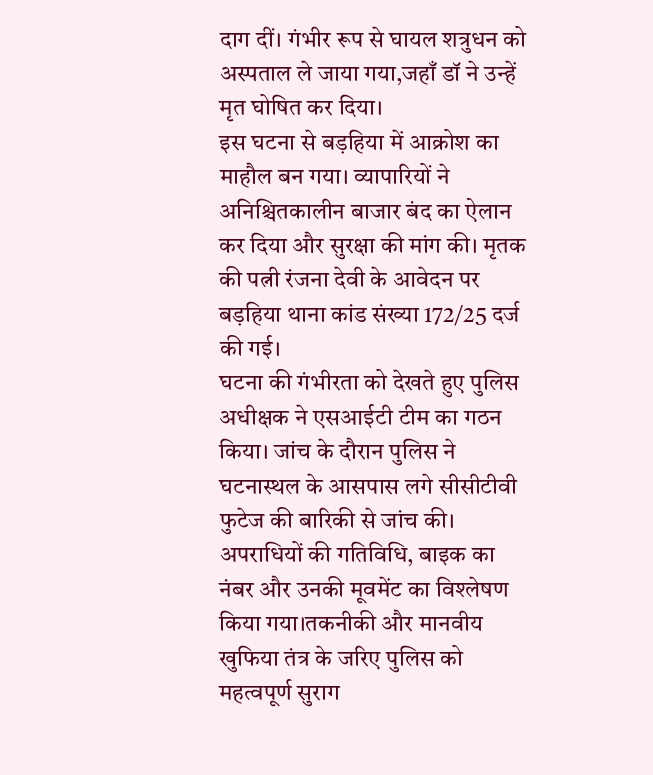दाग दीं। गंभीर रूप से घायल शत्रुधन को अस्पताल ले जाया गया,जहाँ डॉ ने उन्हें मृत घोषित कर दिया।
इस घटना से बड़हिया में आक्रोश का माहौल बन गया। व्यापारियों ने अनिश्चितकालीन बाजार बंद का ऐलान कर दिया और सुरक्षा की मांग की। मृतक की पत्नी रंजना देवी के आवेदन पर बड़हिया थाना कांड संख्या 172/25 दर्ज की गई।
घटना की गंभीरता को देखते हुए पुलिस अधीक्षक ने एसआईटी टीम का गठन किया। जांच के दौरान पुलिस ने घटनास्थल के आसपास लगे सीसीटीवी फुटेज की बारिकी से जांच की। अपराधियों की गतिविधि, बाइक का नंबर और उनकी मूवमेंट का विश्लेषण किया गया।तकनीकी और मानवीय खुफिया तंत्र के जरिए पुलिस को महत्वपूर्ण सुराग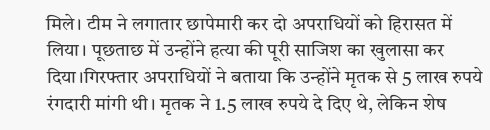मिले। टीम ने लगातार छापेमारी कर दो अपराधियों को हिरासत में लिया। पूछताछ में उन्होंने हत्या की पूरी साजिश का खुलासा कर दिया।गिरफ्तार अपराधियों ने बताया कि उन्होंने मृतक से 5 लाख रुपये रंगदारी मांगी थी। मृतक ने 1.5 लाख रुपये दे दिए थे, लेकिन शेष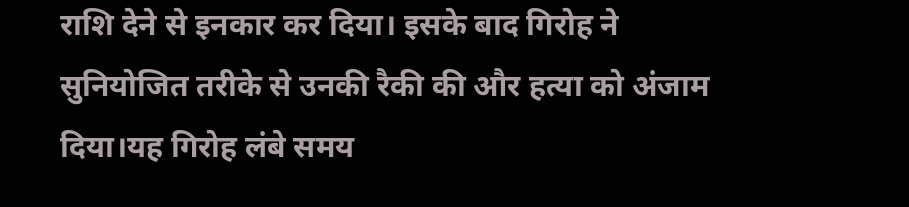राशि देने से इनकार कर दिया। इसके बाद गिरोह ने सुनियोजित तरीके से उनकी रैकी की और हत्या को अंजाम दिया।यह गिरोह लंबे समय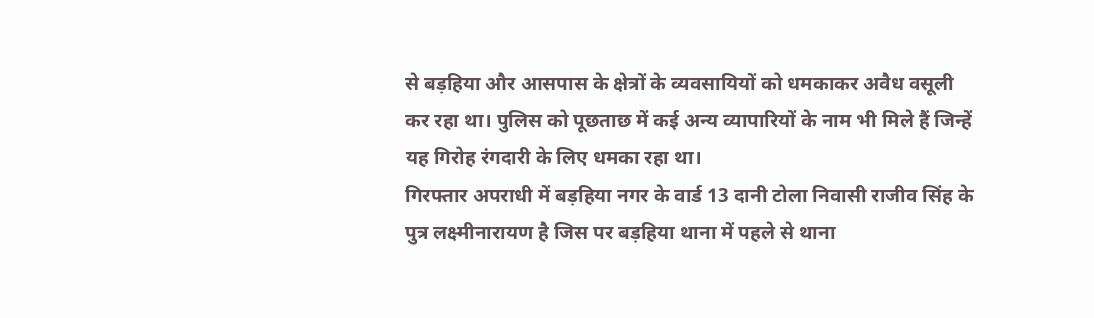से बड़हिया और आसपास के क्षेत्रों के व्यवसायियों को धमकाकर अवैध वसूली कर रहा था। पुलिस को पूछताछ में कई अन्य व्यापारियों के नाम भी मिले हैं जिन्हें यह गिरोह रंगदारी के लिए धमका रहा था।
गिरफ्तार अपराधी में बड़हिया नगर के वार्ड 13 दानी टोला निवासी राजीव सिंह के पुत्र लक्ष्मीनारायण है जिस पर बड़हिया थाना में पहले से थाना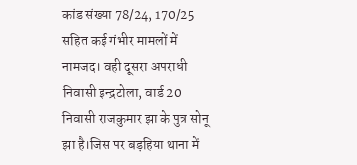कांड संख्या 78/24, 170/25 सहित कई गंभीर मामलों में नामजद। वही दूसरा अपराधी निवासी इन्द्रटोला, वार्ड 20 निवासी राजकुमार झा के पुत्र सोनू झा है।जिस पर बड़हिया थाना में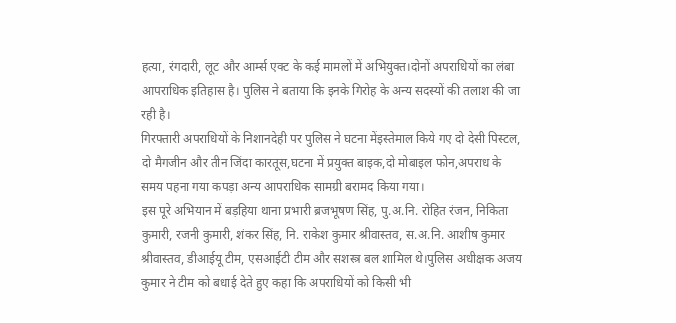हत्या, रंगदारी, लूट और आर्म्स एक्ट के कई मामलों में अभियुक्त।दोनों अपराधियों का लंबा आपराधिक इतिहास है। पुलिस ने बताया कि इनके गिरोह के अन्य सदस्यों की तलाश की जा रही है।
गिरफ्तारी अपराधियों के निशानदेही पर पुलिस ने घटना मेंइस्तेमाल किये गए दो देसी पिस्टल, दो मैगजीन और तीन जिंदा कारतूस,घटना में प्रयुक्त बाइक,दो मोबाइल फोन,अपराध के समय पहना गया कपड़ा अन्य आपराधिक सामग्री बरामद किया गया।
इस पूरे अभियान में बड़हिया थाना प्रभारी ब्रजभूषण सिंह, पु.अ.नि. रोहित रंजन, निकिता कुमारी, रजनी कुमारी, शंकर सिंह, नि. राकेश कुमार श्रीवास्तव, स.अ.नि. आशीष कुमार श्रीवास्तव, डीआईयू टीम, एसआईटी टीम और सशस्त्र बल शामिल थे।पुलिस अधीक्षक अजय कुमार ने टीम को बधाई देते हुए कहा कि अपराधियों को किसी भी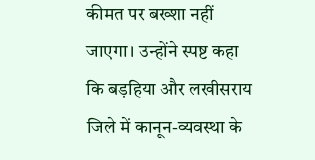कीमत पर बख्शा नहीं जाएगा। उन्होंने स्पष्ट कहा कि बड़हिया और लखीसराय जिले में कानून-व्यवस्था के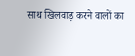साथ खिलवाड़ करने वालों का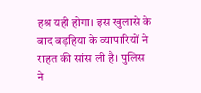हश्र यही होगा। इस खुलासे के बाद बड़हिया के व्यापारियों ने राहत की सांस ली है। पुलिस ने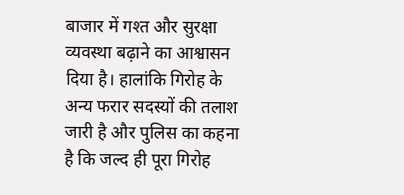बाजार में गश्त और सुरक्षा व्यवस्था बढ़ाने का आश्वासन दिया है। हालांकि गिरोह के अन्य फरार सदस्यों की तलाश जारी है और पुलिस का कहना है कि जल्द ही पूरा गिरोह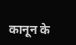कानून के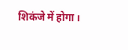शिकंजे में होगा।